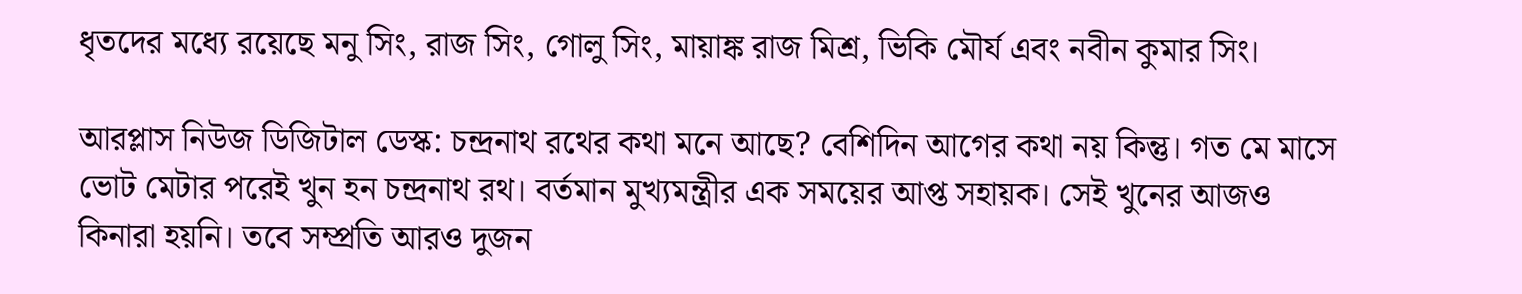ধৃতদের মধ্যে রয়েছে মনু সিং, রাজ সিং, গোলু সিং, মায়াঙ্ক রাজ মিশ্র, ভিকি মৌর্য এবং নবীন কুমার সিং।

আরপ্লাস নিউজ ডিজিটাল ডেস্ক: চন্দ্রনাথ রথের কথা মনে আছে? বেশিদিন আগের কথা নয় কিন্তু। গত মে মাসে ভোট মেটার পরেই খুন হন চন্দ্রনাথ রথ। বর্তমান মুখ্যমন্ত্রীর এক সময়ের আপ্ত সহায়ক। সেই খুনের আজও কিনারা হয়নি। তবে সম্প্রতি আরও দুজন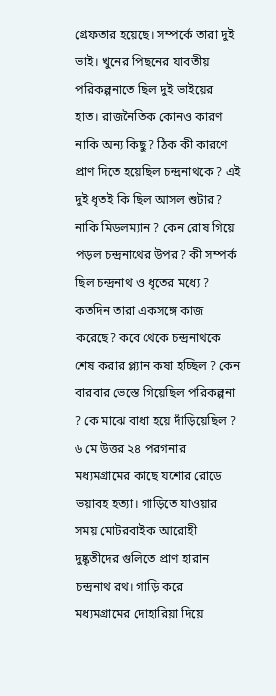গ্রেফতার হয়েছে। সম্পর্কে তারা দুই ভাই। খুনের পিছনের যাবতীয় পরিকল্পনাতে ছিল দুই ভাইয়ের হাত। রাজনৈতিক কোনও কারণ নাকি অন্য কিছু? ঠিক কী কারণে প্রাণ দিতে হয়েছিল চন্দ্রনাথকে ? এই দুই ধৃতই কি ছিল আসল শুটার? নাকি মিডলম্যান ? কেন রোষ গিয়ে পড়ল চন্দ্রনাথের উপর? কী সম্পর্ক ছিল চন্দ্রনাথ ও ধৃতের মধ্যে ? কতদিন তারা একসঙ্গে কাজ করেছে? কবে থেকে চন্দ্রনাথকে শেষ করার প্ল্যান কষা হচ্ছিল ? কেন বারবার ভেস্তে গিয়েছিল পরিকল্পনা ? কে মাঝে বাধা হয়ে দাঁড়িয়েছিল ?
৬ মে উত্তর ২৪ পরগনার মধ্যমগ্রামের কাছে যশোর রোডে ভয়াবহ হত্যা। গাড়িতে যাওয়ার সময় মোটরবাইক আরোহী দুষ্কৃতীদের গুলিতে প্রাণ হারান চন্দ্রনাথ রথ। গাড়ি করে মধ্যমগ্রামের দোহারিয়া দিয়ে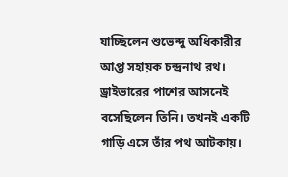যাচ্ছিলেন শুভেন্দু অধিকারীর আপ্ত সহায়ক চন্দ্রনাথ রথ। ড্রাইভারের পাশের আসনেই বসেছিলেন তিনি। তখনই একটি গাড়ি এসে তাঁর পথ আটকায়।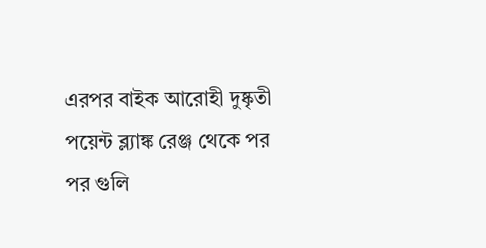এরপর বাইক আরোহী দুষ্কৃতী পয়েন্ট ব্ল্যাঙ্ক রেঞ্জ থেকে পর পর গুলি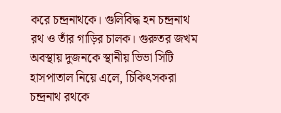করে চন্দ্রনাথকে। গুলিবিদ্ধ হন চন্দ্রনাথ রথ ও তাঁর গাড়ির চালক। গুরুতর জখম অবস্থায় দুজনকে স্থানীয় ভিভা সিটি হাসপাতাল নিয়ে এলে, চিকিৎসকরা চন্দ্রনাথ রথকে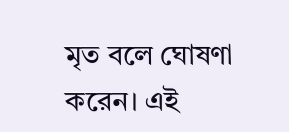মৃত বলে ঘোষণা করেন। এই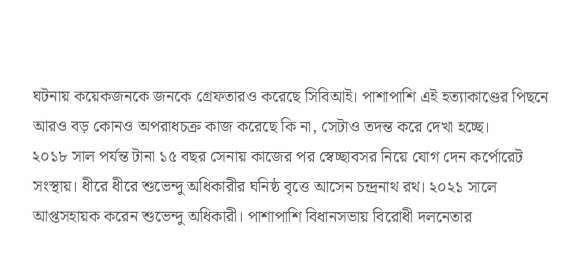ঘটনায় কয়েকজনকে জনকে গ্রেফতারও করেছে সিবিআই। পাশাপাশি এই হত্যাকাণ্ডের পিছনে আরও বড় কোনও অপরাধচক্র কাজ করেছে কি না, সেটাও তদন্ত করে দেখা হচ্ছে।
২০১৮ সাল পর্যন্ত টানা ১৫ বছর সেনায় কাজের পর স্বেচ্ছাবসর নিয়ে যোগ দেন কর্পোরেট সংস্থায়। ধীরে ধীরে শুভেন্দু অধিকারীর ঘনিষ্ঠ বৃত্তে আসেন চন্দ্রনাথ রথ। ২০২১ সালে আপ্তসহায়ক করেন শুভেন্দু অধিকারী। পাশাপাশি বিধানসভায় বিরোধী দলনেতার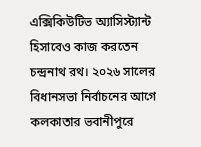এক্সিকিউটিভ অ্যাসিস্ট্যান্ট হিসাবেও কাজ করতেন চন্দ্রনাথ রথ। ২০২৬ সালের বিধানসভা নির্বাচনের আগে কলকাতার ভবানীপুরে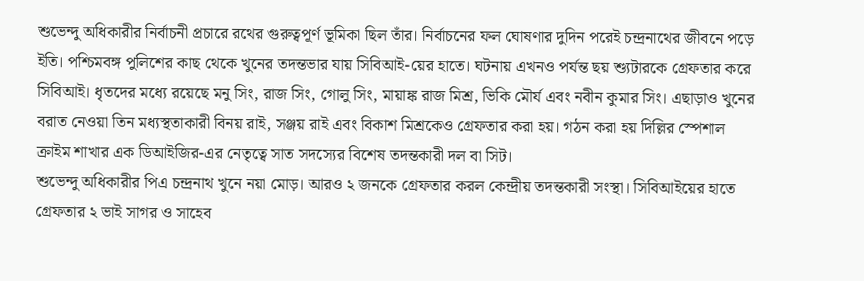শুভেন্দু অধিকারীর নির্বাচনী প্রচারে রথের গুরুত্বপূর্ণ ভূমিকা ছিল তাঁর। নির্বাচনের ফল ঘোষণার দুদিন পরেই চন্দ্রনাথের জীবনে পড়ে ইতি। পশ্চিমবঙ্গ পুলিশের কাছ থেকে খুনের তদন্তভার যায় সিবিআই-য়ের হাতে। ঘটনায় এখনও পর্যন্ত ছয় শ্যুটারকে গ্রেফতার করে সিবিআই। ধৃতদের মধ্যে রয়েছে মনু সিং, রাজ সিং, গোলু সিং, মায়াঙ্ক রাজ মিশ্র, ভিকি মৌর্য এবং নবীন কুমার সিং। এছাড়াও খুনের বরাত নেওয়া তিন মধ্যস্থতাকারী বিনয় রাই, সঞ্জয় রাই এবং বিকাশ মিশ্রকেও গ্রেফতার করা হয়। গঠন করা হয় দিল্লির স্পেশাল ক্রাইম শাখার এক ডিআইজির-এর নেতৃত্বে সাত সদস্যের বিশেষ তদন্তকারী দল বা সিট।
শুভেন্দু অধিকারীর পিএ চন্দ্রনাথ খুনে নয়া মোড়। আরও ২ জনকে গ্রেফতার করল কেন্দ্রীয় তদন্তকারী সংস্থা। সিবিআইয়ের হাতে গ্রেফতার ২ ভাই সাগর ও সাহেব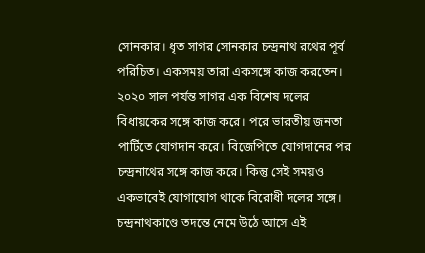সোনকার। ধৃত সাগর সোনকার চন্দ্রনাথ রথের পূর্ব পরিচিত। একসময় তারা একসঙ্গে কাজ করতেন। ২০২০ সাল পর্যন্ত সাগর এক বিশেষ দলের বিধায়কের সঙ্গে কাজ করে। পরে ভারতীয় জনতা পার্টিতে যোগদান করে। বিজেপিতে যোগদানের পর চন্দ্রনাথের সঙ্গে কাজ করে। কিন্তু সেই সময়ও একভাবেই যোগাযোগ থাকে বিরোধী দলের সঙ্গে। চন্দ্রনাথকাণ্ডে তদন্তে নেমে উঠে আসে এই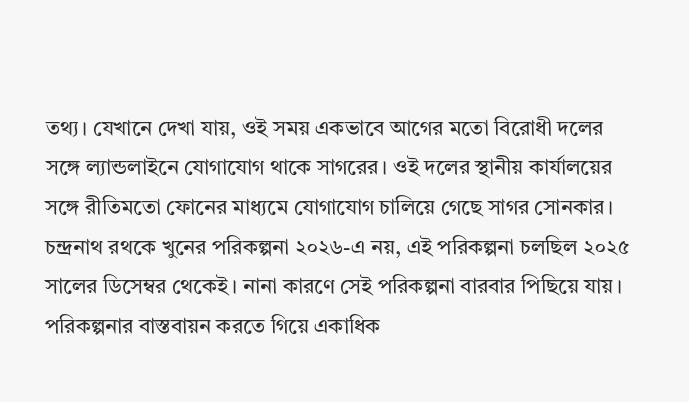তথ্য। যেখানে দেখা যায়, ওই সময় একভাবে আগের মতো বিরোধী দলের সঙ্গে ল্যান্ডলাইনে যোগাযোগ থাকে সাগরের। ওই দলের স্থানীয় কার্যালয়ের সঙ্গে রীতিমতো ফোনের মাধ্যমে যোগাযোগ চালিয়ে গেছে সাগর সোনকার।
চন্দ্রনাথ রথকে খুনের পরিকল্পনা ২০২৬-এ নয়, এই পরিকল্পনা চলছিল ২০২৫ সালের ডিসেম্বর থেকেই। নানা কারণে সেই পরিকল্পনা বারবার পিছিয়ে যায়। পরিকল্পনার বাস্তবায়ন করতে গিয়ে একাধিক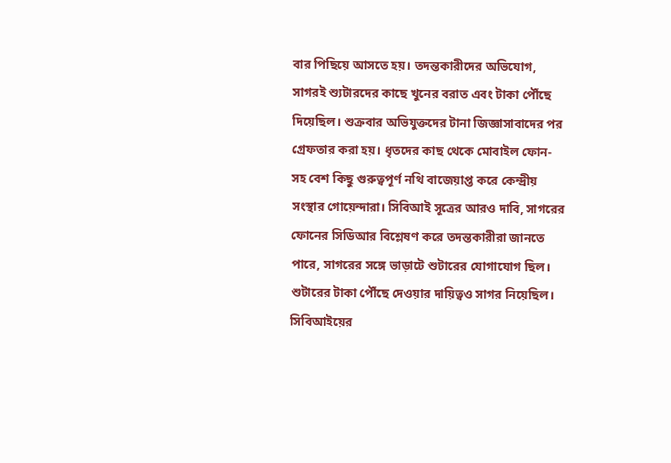বার পিছিয়ে আসতে হয়। তদন্তকারীদের অভিযোগ, সাগরই শ্যুটারদের কাছে খুনের বরাত এবং টাকা পৌঁছে দিয়েছিল। শুক্রবার অভিযুক্তদের টানা জিজ্ঞাসাবাদের পর গ্রেফতার করা হয়। ধৃতদের কাছ থেকে মোবাইল ফোন-সহ বেশ কিছু গুরুত্বপূর্ণ নথি বাজেয়াপ্ত করে কেন্দ্রীয় সংস্থার গোয়েন্দারা। সিবিআই সূত্রের আরও দাবি, সাগরের ফোনের সিডিআর বিশ্লেষণ করে তদন্তকারীরা জানতে পারে, সাগরের সঙ্গে ভাড়াটে শুটারের যোগাযোগ ছিল। শুটারের টাকা পৌঁছে দেওয়ার দায়িত্বও সাগর নিয়েছিল। সিবিআইয়ের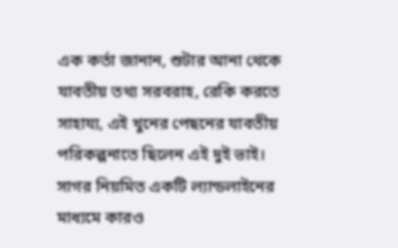এক কর্তা জানান, শুটার আনা থেকে যাবতীয় তথ্য সরবরাহ, রেকি করতে সাহায্য, এই খুনের পেছনের যাবতীয় পরিকল্পনাতে ছিলেন এই দুই ভাই।
সাগর নিয়মিত একটি ল্যান্ডলাইনের মাধ্যমে কারও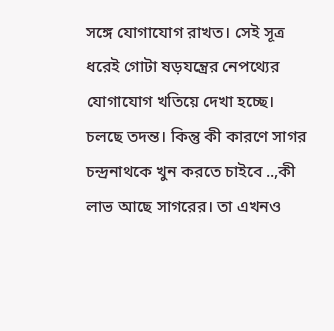সঙ্গে যোগাযোগ রাখত। সেই সূত্র ধরেই গোটা ষড়যন্ত্রের নেপথ্যের যোগাযোগ খতিয়ে দেখা হচ্ছে। চলছে তদন্ত। কিন্তু কী কারণে সাগর চন্দ্রনাথকে খুন করতে চাইবে ..,কী লাভ আছে সাগরের। তা এখনও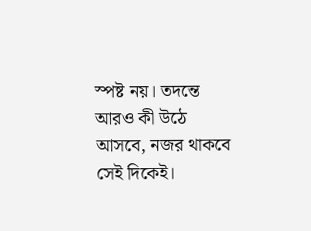স্পষ্ট নয়। তদন্তে আরও কী উঠে আসবে, নজর থাকবে সেই দিকেই।